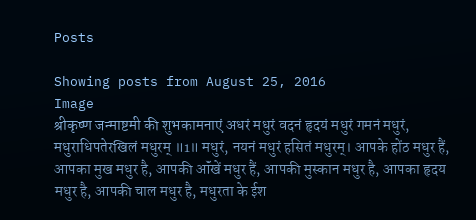Posts

Showing posts from August 25, 2016
Image
श्रीकृष्ण जन्माष्टमी की शुभकामनाएं अधरं मधुरं वदनं हृदयं मधुरं गमनं मधुरं, मधुराधिपतेरखिलं मधुरम् ॥1॥ मधुरं, नयनं मधुरं हसितं मधुरम्। आपके होंठ मधुर हैं, आपका मुख मधुर है, आपकी ऑंखें मधुर हैं, आपकी मुस्कान मधुर है, आपका हृदय मधुर है, आपकी चाल मधुर है, मधुरता के ईश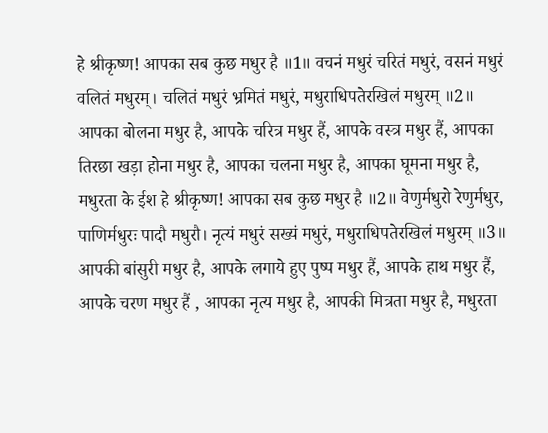हे श्रीकृष्ण! आपका सब कुछ मधुर है ॥1॥ वचनं मधुरं चरितं मधुरं, वसनं मधुरं वलितं मधुरम्। चलितं मधुरं भ्रमितं मधुरं, मधुराधिपतेरखिलं मधुरम् ॥2॥ आपका बोलना मधुर है, आपके चरित्र मधुर हैं, आपके वस्त्र मधुर हैं, आपका तिरछा खड़ा होना मधुर है, आपका चलना मधुर है, आपका घूमना मधुर है, मधुरता के ईश हे श्रीकृष्ण! आपका सब कुछ मधुर है ॥2॥ वेणुर्मधुरो रेणुर्मधुर, पाणिर्मधुरः पादौ मधुरौ। नृत्यं मधुरं सख्यं मधुरं, मधुराधिपतेरखिलं मधुरम् ॥3॥ आपकी बांसुरी मधुर है, आपके लगाये हुए पुष्प मधुर हैं, आपके हाथ मधुर हैं, आपके चरण मधुर हैं , आपका नृत्य मधुर है, आपकी मित्रता मधुर है, मधुरता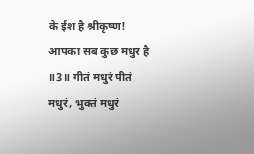के ईश है श्रीकृष्ण! आपका सब कुछ मधुर है ॥3॥ गीतं मधुरं पीतं मधुरं, भुक्तं मधुरं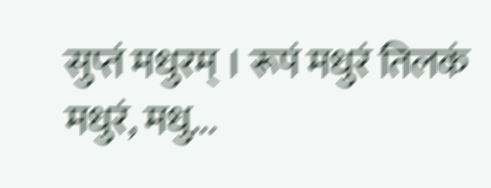सुप्तं मधुरम् । रूपं मधुरं तिलकं मधुरं, मधु...